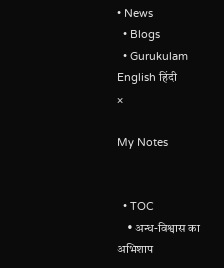• News
  • Blogs
  • Gurukulam
English हिंदी
×

My Notes


  • TOC
    • अन्ध-विश्वास का अभिशाप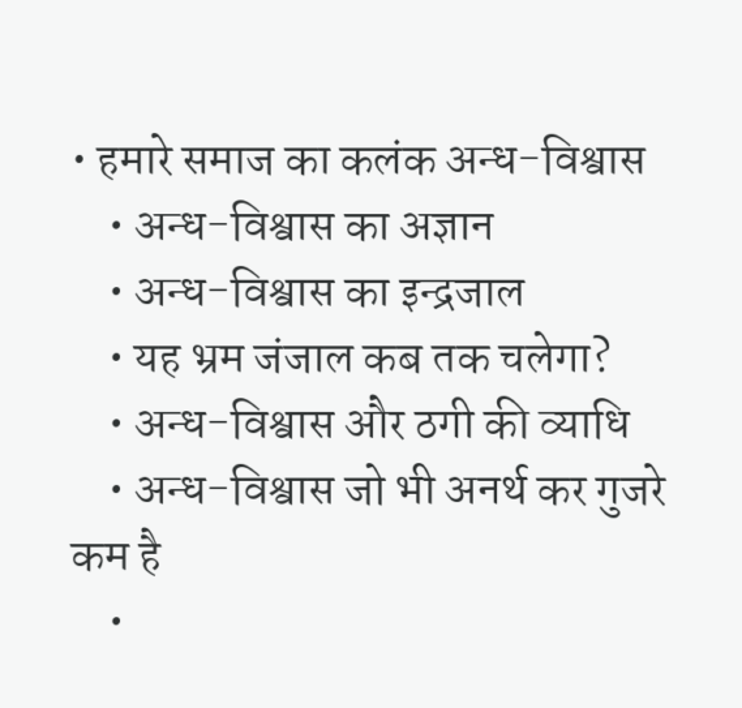• हमारे समाज का कलंक अन्ध-विश्वास
    • अन्ध-विश्वास का अज्ञान
    • अन्ध-विश्वास का इन्द्रजाल
    • यह भ्रम जंजाल कब तक चलेगा?
    • अन्ध-विश्वास और ठगी की व्याधि
    • अन्ध-विश्वास जो भी अनर्थ कर गुजरे कम है
    •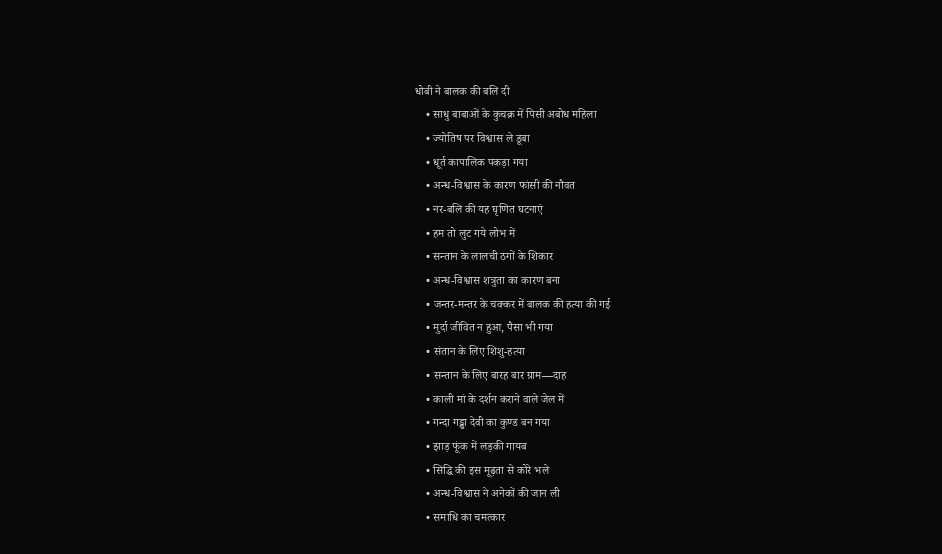धोबी ने बालक की बलि दी
    • साधु बाबाओं के कुचक्र में पिसी अबोध महिला
    • ज्योतिष पर विश्वास ले डूबा
    • धूर्त कापालिक पकड़ा गया
    • अन्ध-विश्वास के कारण फांसी की नौवत
    • नर-बलि की यह घृणित घटनाएं
    • हम तो लुट गये लोभ में
    • सन्तान के लालची ठगों के शिकार
    • अन्ध-विश्वास शत्रुता का कारण बना
    • जन्तर-मन्तर के चक्कर में बालक की हत्या की गई
    • मुर्दा जीवित न हुआ, पैसा भी गया
    • संतान के लिए शिशु-हत्या
    • सन्तान के लिए बारह बार ग्राम—दाह
    • काली मां के दर्शन कराने वाले जेल में
    • गन्दा गड्ढा देवी का कुण्ड बन गया
    • झाड़ फूंक में लड़की गायब
    • सिद्धि की इस मूढ़ता से कोरे भले
    • अन्ध-विश्वास ने अनेकों की जान ली
    • समाधि का चमत्कार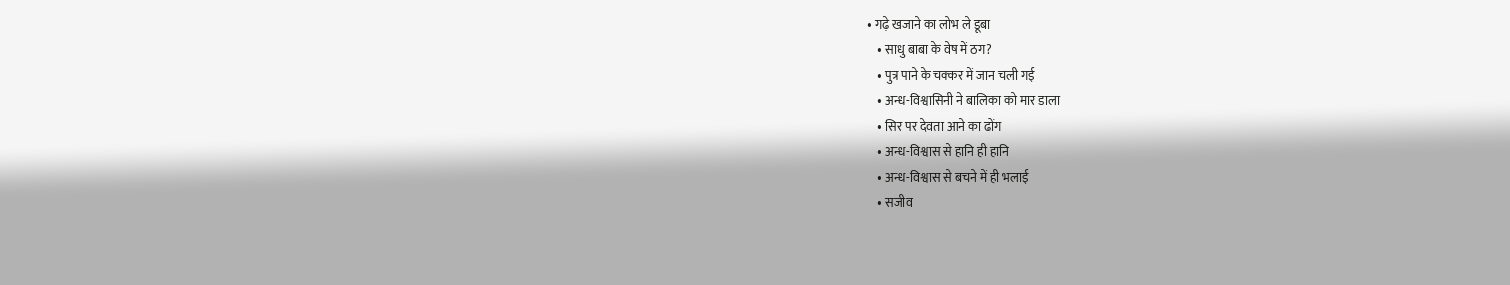• गढ़े खजाने का लोभ ले डूबा
    • साधु बाबा के वेष में ठग?
    • पुत्र पाने के चक्कर में जान चली गई
    • अन्ध-विश्वासिनी ने बालिका को मार डाला
    • सिर पर देवता आने का ढोंग
    • अन्ध-विश्वास से हानि ही हानि
    • अन्ध-विश्वास से बचने में ही भलाई
    • सजीव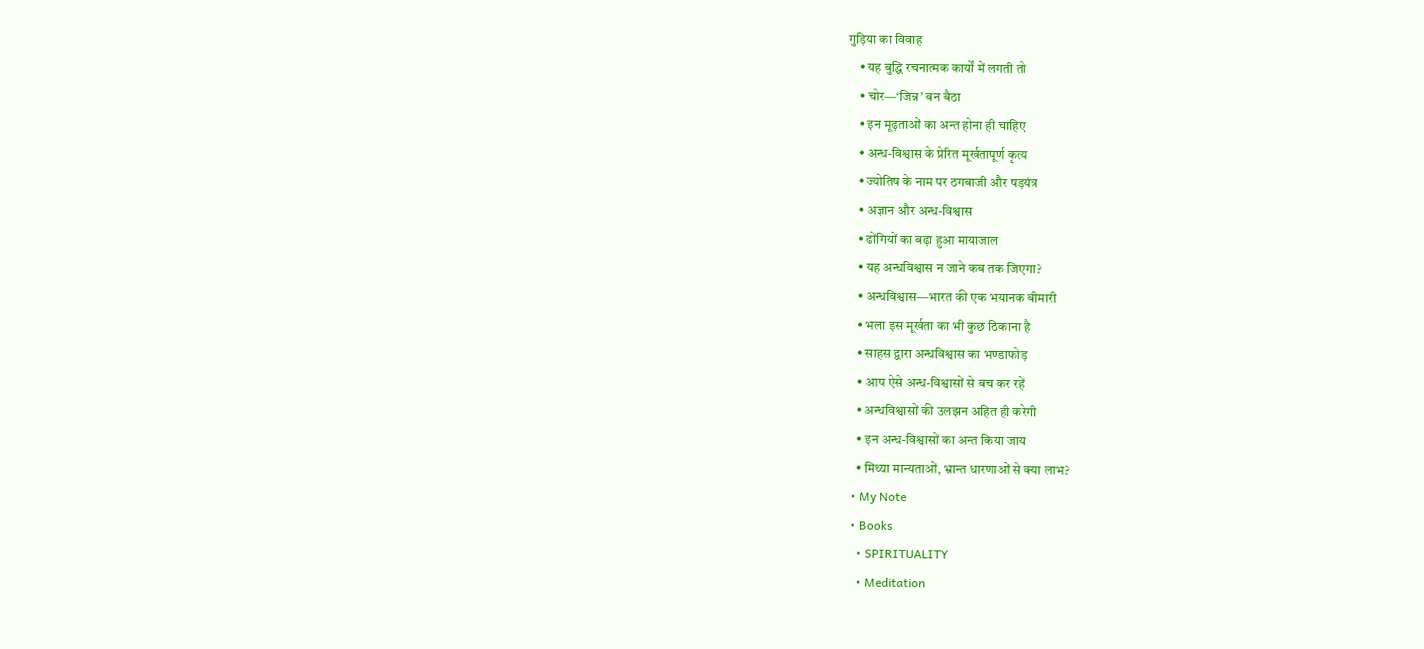गुड़िया का विवाह
    • यह बुद्धि रचनात्मक कार्यों में लगती तो
    • चोर—‘जिन्न’ बन बैठा
    • इन मूढ़ताओं का अन्त होना ही चाहिए
    • अन्ध-विश्वास के प्रेरित मूर्खतापूर्ण कृत्य
    • ज्योतिष के नाम पर ठगबाजी और षड़यंत्र
    • अज्ञान और अन्ध-विश्वास
    • ढोंगियों का बढ़ा हुआ मायाजाल
    • यह अन्धविश्वास न जाने कब तक जिएगा?
    • अन्धविश्वास—भारत की एक भयानक बीमारी
    • भला इस मूर्खता का भी कुछ ठिकाना है
    • साहस द्वारा अन्धविश्वास का भण्डाफोड़
    • आप ऐसे अन्ध-विश्वासों से बच कर रहें
    • अन्धविश्वासों की उलझन अहित ही करेगी
    • इन अन्ध-विश्वासों का अन्त किया जाय
    • मिथ्या मान्यताओं, भ्रान्त धारणाओं से क्या लाभ?
  • My Note
  • Books
    • SPIRITUALITY
    • Meditation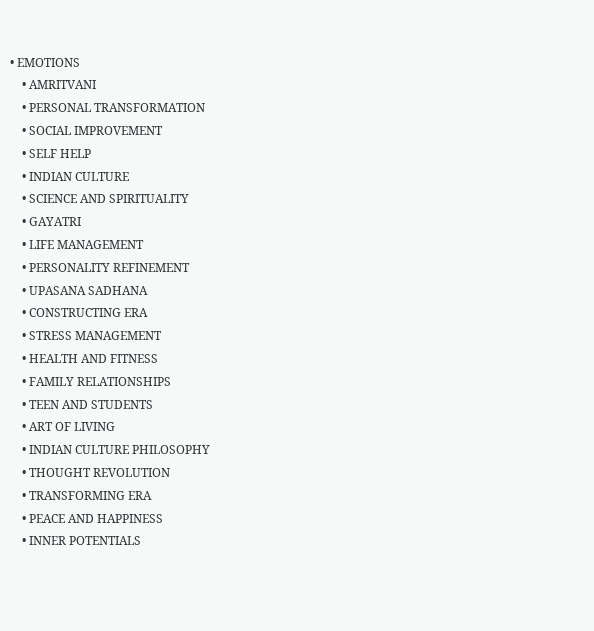• EMOTIONS
    • AMRITVANI
    • PERSONAL TRANSFORMATION
    • SOCIAL IMPROVEMENT
    • SELF HELP
    • INDIAN CULTURE
    • SCIENCE AND SPIRITUALITY
    • GAYATRI
    • LIFE MANAGEMENT
    • PERSONALITY REFINEMENT
    • UPASANA SADHANA
    • CONSTRUCTING ERA
    • STRESS MANAGEMENT
    • HEALTH AND FITNESS
    • FAMILY RELATIONSHIPS
    • TEEN AND STUDENTS
    • ART OF LIVING
    • INDIAN CULTURE PHILOSOPHY
    • THOUGHT REVOLUTION
    • TRANSFORMING ERA
    • PEACE AND HAPPINESS
    • INNER POTENTIALS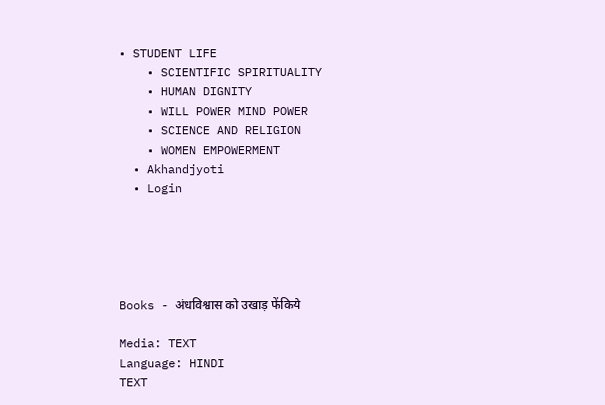• STUDENT LIFE
    • SCIENTIFIC SPIRITUALITY
    • HUMAN DIGNITY
    • WILL POWER MIND POWER
    • SCIENCE AND RELIGION
    • WOMEN EMPOWERMENT
  • Akhandjyoti
  • Login





Books - अंधविश्वास को उखाड़ फेंकिये

Media: TEXT
Language: HINDI
TEXT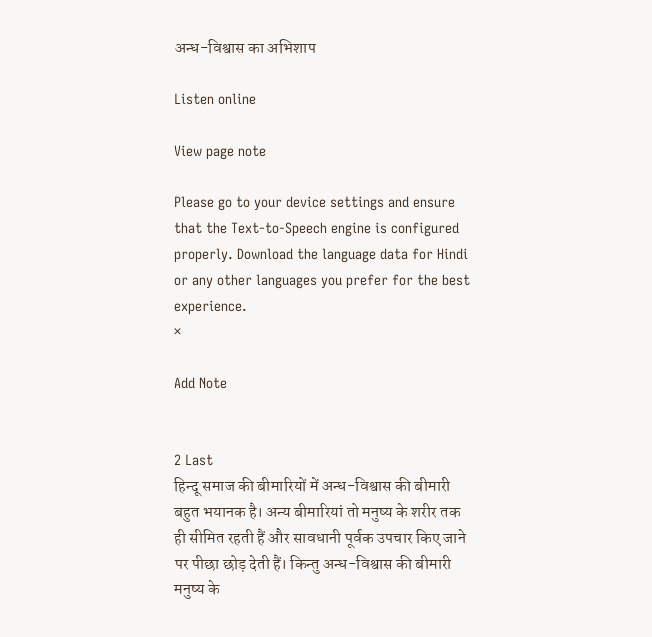अन्ध-विश्वास का अभिशाप

Listen online

View page note

Please go to your device settings and ensure that the Text-to-Speech engine is configured properly. Download the language data for Hindi or any other languages you prefer for the best experience.
×

Add Note


2 Last
हिन्दू समाज की बीमारियों में अन्ध-विश्वास की बीमारी बहुत भयानक है। अन्य बीमारियां तो मनुष्य के शरीर तक ही सीमित रहती हैं और सावधानी पूर्वक उपचार किए जाने पर पीछा छोड़ देती हैं। किन्तु अन्ध-विश्वास की बीमारी मनुष्य के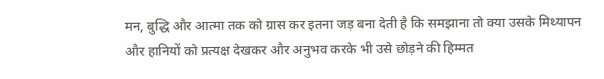मन, बुद्धि और आत्मा तक को ग्रास कर इतना जड़ बना देती है कि समझाना तो क्या उसके मिथ्यापन और हानियों को प्रत्यक्ष देखकर और अनुभव करके भी उसे छोड़ने की हिम्मत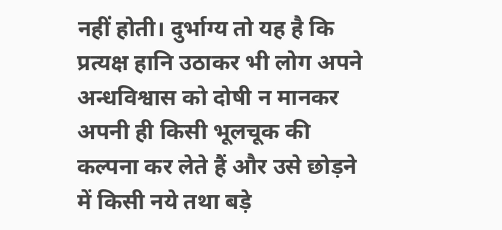नहीं होती। दुर्भाग्य तो यह है कि प्रत्यक्ष हानि उठाकर भी लोग अपने अन्धविश्वास को दोषी न मानकर अपनी ही किसी भूलचूक की कल्पना कर लेते हैं और उसे छोड़ने में किसी नये तथा बड़े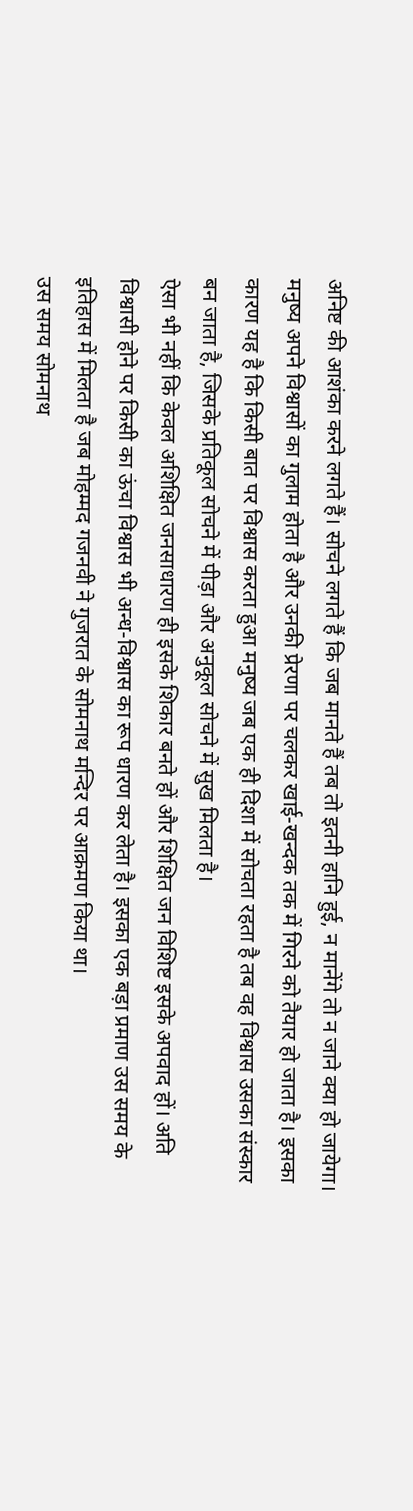अनिष्ट की आशंका करने लगते हैं। सोचने लगते हैं कि जब मानते हैं तब तो इतनी हानि हुई, न मानेंगे तो न जाने क्या हो जायेगा।
मनुष्य अपने विश्वासों का गुलाम होता है और उनकी प्रेरणा पर चलकर खाई-खन्दक तक में गिरने को तैयार हो जाता है। इसका कारण यह है कि किसी बात पर विश्वास करता हुआ मनुष्य जब एक ही दिशा में सोचता रहता है तब वह विश्वास उसका संस्कार बन जाता है, जिसके प्रतिकूल सोचने में पीड़ा और अनुकूल सोचने में सुख मिलता है।
ऐसा भी नहीं कि केवल अशिक्षित जनसाधारण ही इसके शिकार बनते हों और शिक्षित जन विशिष्ट इसके अपवाद हों। अति विश्वासी होने पर किसी का ऊंचा विश्वास भी अन्ध-विश्वास का रूप धारण कर लेता है। इसका एक बड़ा प्रमाण उस समय के इतिहास में मिलता है जब मोहम्मद गजनवी ने गुजरात के सोमनाथ मन्दिर पर आक्रमण किया था।
उस समय सोमनाथ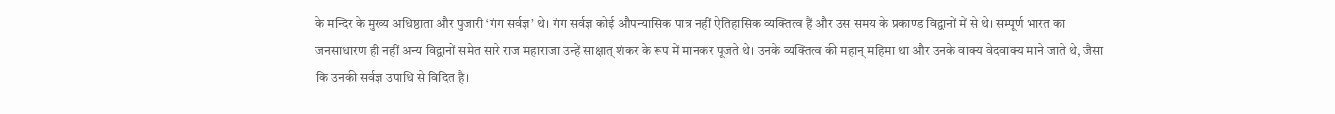के मन्दिर के मुख्य अधिष्ठाता और पुजारी ‘गंग सर्वज्ञ’ थे। गंग सर्वज्ञ कोई औपन्यासिक पात्र नहीं ऐतिहासिक व्यक्तित्व हैं और उस समय के प्रकाण्ड विद्वानों में से थे। सम्पूर्ण भारत का जनसाधारण ही नहीं अन्य विद्वानों समेत सारे राज महाराजा उन्हें साक्षात् शंकर के रूप में मानकर पूजते थे। उनके व्यक्तित्व की महान् महिमा था और उनके वाक्य वेदवाक्य माने जाते थे, जैसा कि उनकी सर्वज्ञ उपाधि से विदित है।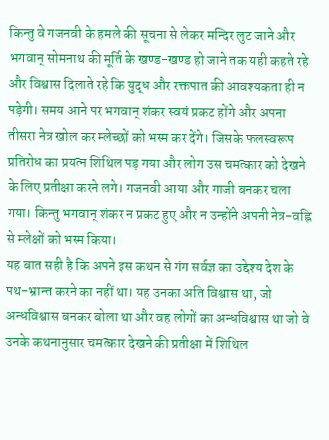किन्तु वे गजनवी के हमले की सूचना से लेकर मन्दिर लुट जाने और भगवान् सोमनाथ की मूर्ति के खण्ड-खण्ड हो जाने तक यही कहते रहे और विश्वास दिलाते रहे कि युद्ध और रक्तपात की आवश्यकता ही न पड़ेगी। समय आने पर भगवान् शंकर स्वयं प्रकट होंगे और अपना तीसरा नेत्र खोल कर म्लेच्छों को भस्म कर देंगे। जिसके फलस्वरूप प्रतिरोध का प्रयत्न शिथिल पड़ गया और लोग उस चमत्कार को देखने के लिए प्रतीक्षा करने लगे। गजनवी आया और गाजी बनकर चला गया। किन्तु भगवान् शंकर न प्रकट हुए और न उन्होंने अपनी नेत्र-वह्नि से म्लेक्षों को भस्म किया।
यह बात सही है कि अपने इस कथन से गंग सर्वज्ञ का उद्देश्य देश के पथ-भ्रान्त करने का नहीं था। यह उनका अति विश्वास था, जो अन्धविश्वास बनकर बोला था और वह लोगों का अन्धविश्वास था जो वे उनके कथनानुसार चमत्कार देखने की प्रतीक्षा में शिथिल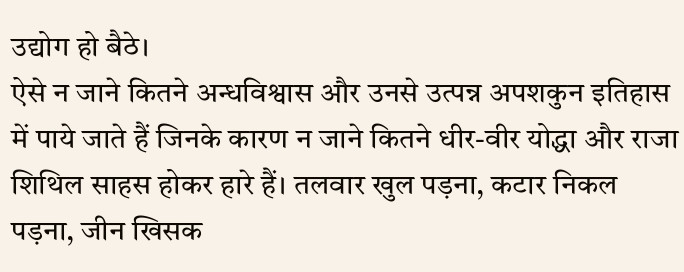उद्योग हो बैठे।
ऐसे न जाने कितने अन्धविश्वास और उनसे उत्पन्न अपशकुन इतिहास में पाये जाते हैं जिनके कारण न जाने कितने धीर-वीर योद्धा और राजा शिथिल साहस होकर हारे हैं। तलवार खुल पड़ना, कटार निकल पड़ना, जीन खिसक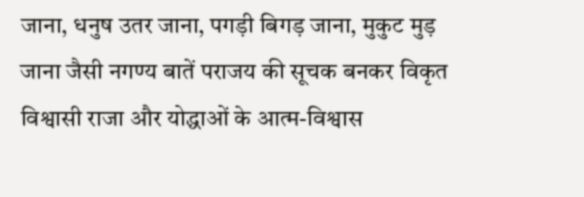जाना, धनुष उतर जाना, पगड़ी बिगड़ जाना, मुकुट मुड़ जाना जैसी नगण्य बातें पराजय की सूचक बनकर विकृत विश्वासी राजा और योद्धाओं के आत्म-विश्वास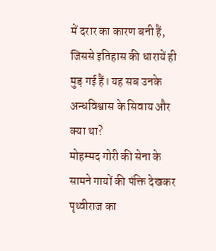में दरार का कारण बनी हैं, जिससे इतिहास की धारायें ही मुड़ गई हैं। यह सब उनके अन्धविश्वास के सिवाय और क्या था?
मोहम्मद गोरी की सेना के सामने गायों की पंक्ति देखकर पृथ्वीराज का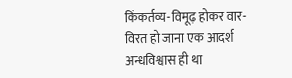किंकर्तव्य-विमूढ़ होकर वार-विरत हो जाना एक आदर्श अन्धविश्वास ही था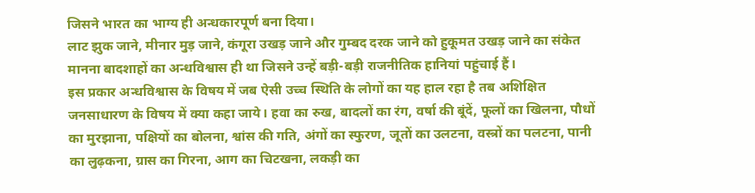जिसने भारत का भाग्य ही अन्धकारपूर्ण बना दिया।
लाट झुक जाने, मीनार मुड़ जाने, कंगूरा उखड़ जाने और गुम्बद दरक जाने को हुकूमत उखड़ जाने का संकेत मानना बादशाहों का अन्धविश्वास ही था जिसने उन्हें बड़ी-बड़ी राजनीतिक हानियां पहुंचाई हैं।
इस प्रकार अन्धविश्वास के विषय में जब ऐसी उच्च स्थिति के लोगों का यह हाल रहा है तब अशिक्षित जनसाधारण के विषय में क्या कहा जाये। हवा का रुख, बादलों का रंग, वर्षा की बूंदें, फूलों का खिलना, पौधों का मुरझाना, पक्षियों का बोलना, श्वांस की गति, अंगों का स्फुरण, जूतों का उलटना, वस्त्रों का पलटना, पानी का लुढ़कना, ग्रास का गिरना, आग का चिटखना, लकड़ी का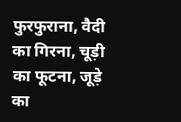फुरफुराना, वैदी का गिरना, चूड़ी का फूटना, जूड़े का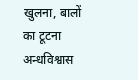खुलना, बालों का टूटना अन्धविश्वास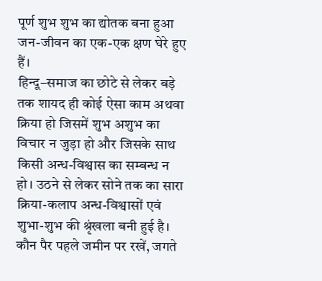पूर्ण शुभ शुभ का द्योतक बना हुआ जन-जीवन का एक-एक क्षण घेरे हुए हैं।
हिन्दू–समाज का छोटे से लेकर बड़े तक शायद ही कोई ऐसा काम अथवा क्रिया हो जिसमें शुभ अशुभ का विचार न जुड़ा हो और जिसके साथ किसी अन्ध-विश्वास का सम्बन्ध न हो। उठने से लेकर सोने तक का सारा क्रिया-कलाप अन्ध-विश्वासों एवं शुभा-शुभ की श्रृंखला बनी हुई है। कौन पैर पहले जमीन पर रखें, जगते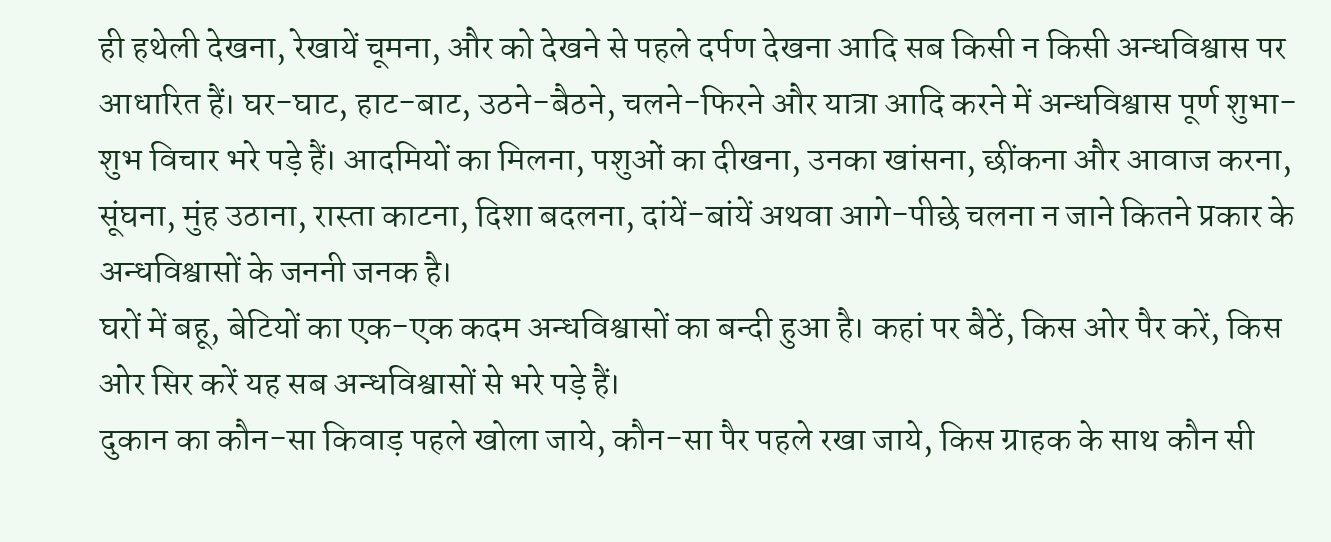ही हथेली देखना, रेखायें चूमना, और को देखने से पहले दर्पण देखना आदि सब किसी न किसी अन्धविश्वास पर आधारित हैं। घर-घाट, हाट-बाट, उठने-बैठने, चलने-फिरने और यात्रा आदि करने में अन्धविश्वास पूर्ण शुभा-शुभ विचार भरे पड़े हैं। आदमियों का मिलना, पशुओं का दीखना, उनका खांसना, छींकना और आवाज करना, सूंघना, मुंह उठाना, रास्ता काटना, दिशा बदलना, दांयें-बांयें अथवा आगे-पीछे चलना न जाने कितने प्रकार के अन्धविश्वासों के जननी जनक है।
घरों में बहू, बेटियों का एक-एक कदम अन्धविश्वासों का बन्दी हुआ है। कहां पर बैठें, किस ओर पैर करें, किस ओर सिर करें यह सब अन्धविश्वासों से भरे पड़े हैं।
दुकान का कौन-सा किवाड़ पहले खोला जाये, कौन-सा पैर पहले रखा जाये, किस ग्राहक के साथ कौन सी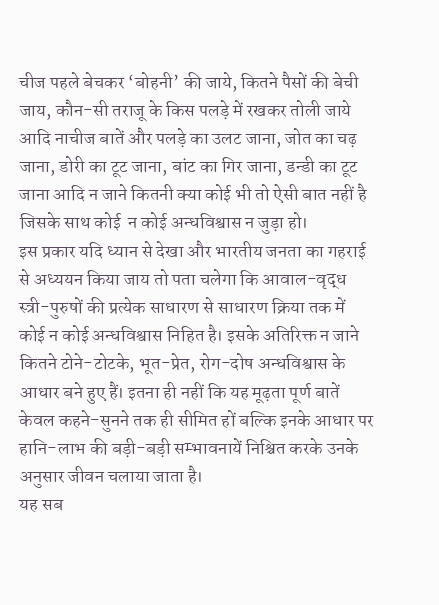चीज पहले बेचकर ‘बोहनी’ की जाये, कितने पैसों की बेची जाय, कौन-सी तराजू के किस पलड़े में रखकर तोली जाये आदि नाचीज बातें और पलड़े का उलट जाना, जोत का चढ़ जाना, डोरी का टूट जाना, बांट का गिर जाना, डन्डी का टूट जाना आदि न जाने कितनी क्या कोई भी तो ऐसी बात नहीं है जिसके साथ कोई  न कोई अन्धविश्वास न जुड़ा हो।
इस प्रकार यदि ध्यान से देखा और भारतीय जनता का गहराई से अध्ययन किया जाय तो पता चलेगा कि आवाल-वृद्ध स्त्री-पुरुषों की प्रत्येक साधारण से साधारण क्रिया तक में कोई न कोई अन्धविश्वास निहित है। इसके अतिरिक्त न जाने कितने टोने-टोटके, भूत-प्रेत, रोग-दोष अन्धविश्वास के आधार बने हुए हैं। इतना ही नहीं कि यह मूढ़ता पूर्ण बातें केवल कहने-सुनने तक ही सीमित हों बल्कि इनके आधार पर हानि-लाभ की बड़ी-बड़ी सम्भावनायें निश्चित करके उनके अनुसार जीवन चलाया जाता है।
यह सब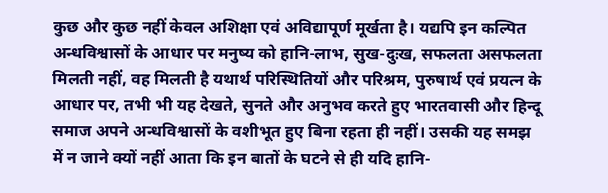कुछ और कुछ नहीं केवल अशिक्षा एवं अविद्यापूर्ण मूर्खता है। यद्यपि इन कल्पित अन्धविश्वासों के आधार पर मनुष्य को हानि-लाभ, सुख-दुःख, सफलता असफलता मिलती नहीं, वह मिलती है यथार्थ परिस्थितियों और परिश्रम, पुरुषार्थ एवं प्रयत्न के आधार पर, तभी भी यह देखते, सुनते और अनुभव करते हुए भारतवासी और हिन्दू समाज अपने अन्धविश्वासों के वशीभूत हुए बिना रहता ही नहीं। उसकी यह समझ में न जाने क्यों नहीं आता कि इन बातों के घटने से ही यदि हानि-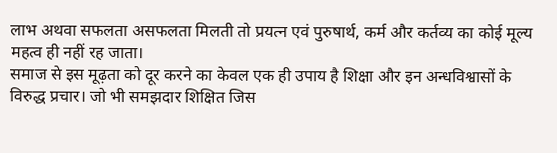लाभ अथवा सफलता असफलता मिलती तो प्रयत्न एवं पुरुषार्थ, कर्म और कर्तव्य का कोई मूल्य महत्व ही नहीं रह जाता।
समाज से इस मूढ़ता को दूर करने का केवल एक ही उपाय है शिक्षा और इन अन्धविश्वासों के विरुद्ध प्रचार। जो भी समझदार शिक्षित जिस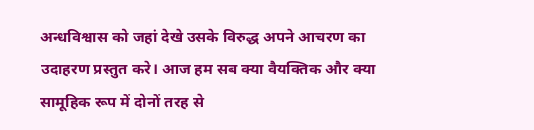अन्धविश्वास को जहां देखे उसके विरुद्ध अपने आचरण का उदाहरण प्रस्तुत करे। आज हम सब क्या वैयक्तिक और क्या सामूहिक रूप में दोनों तरह से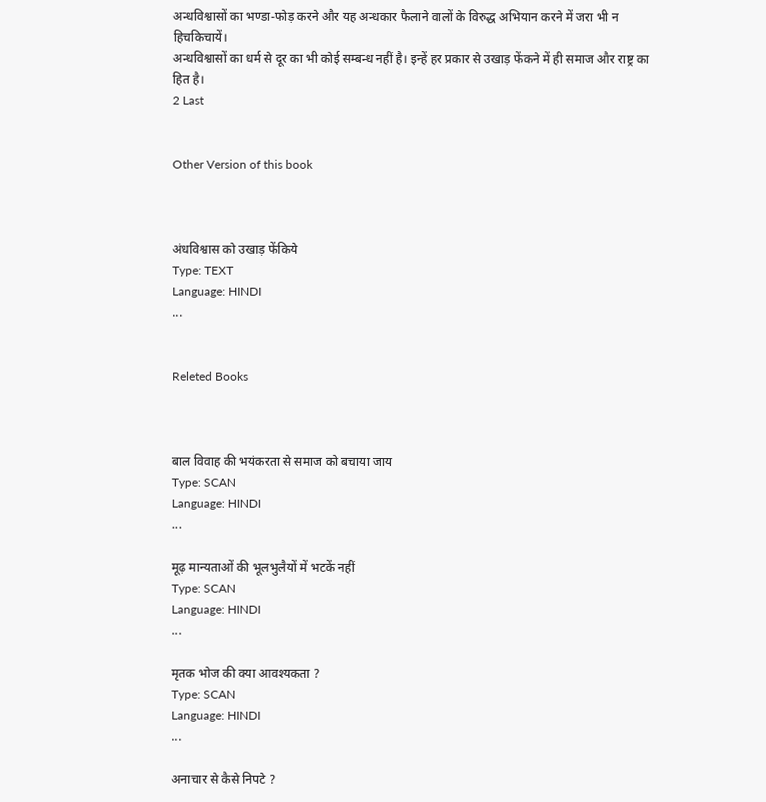अन्धविश्वासों का भण्डा-फोड़ करने और यह अन्धकार फैलाने वालों के विरुद्ध अभियान करने में जरा भी न हिचकिचायें।
अन्धविश्वासों का धर्म से दूर का भी कोई सम्बन्ध नहीं है। इन्हें हर प्रकार से उखाड़ फेंकने में ही समाज और राष्ट्र का हित है।
2 Last


Other Version of this book



अंधविश्वास को उखाड़ फेंकिये
Type: TEXT
Language: HINDI
...


Releted Books



बाल विवाह की भयंकरता से समाज को बचाया जाय
Type: SCAN
Language: HINDI
...

मूढ़ मान्यताओं की भूलभुलैयों में भटकें नहीं
Type: SCAN
Language: HINDI
...

मृतक भोज की क्या आवश्यकता ?
Type: SCAN
Language: HINDI
...

अनाचार से कैसे निपटे ?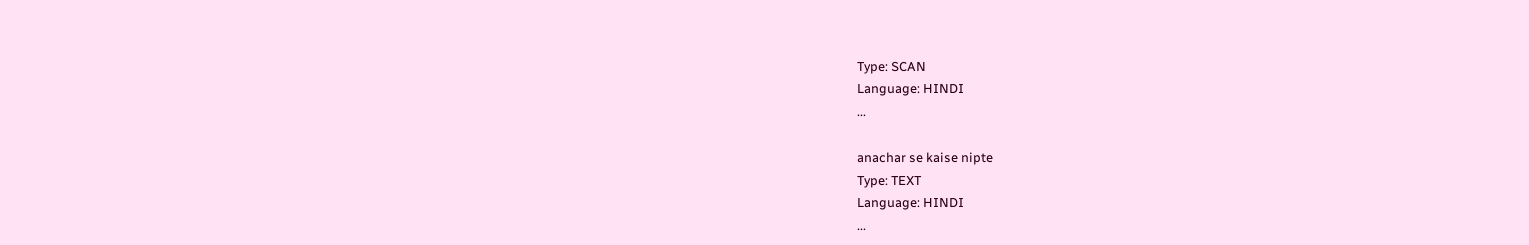Type: SCAN
Language: HINDI
...

anachar se kaise nipte
Type: TEXT
Language: HINDI
...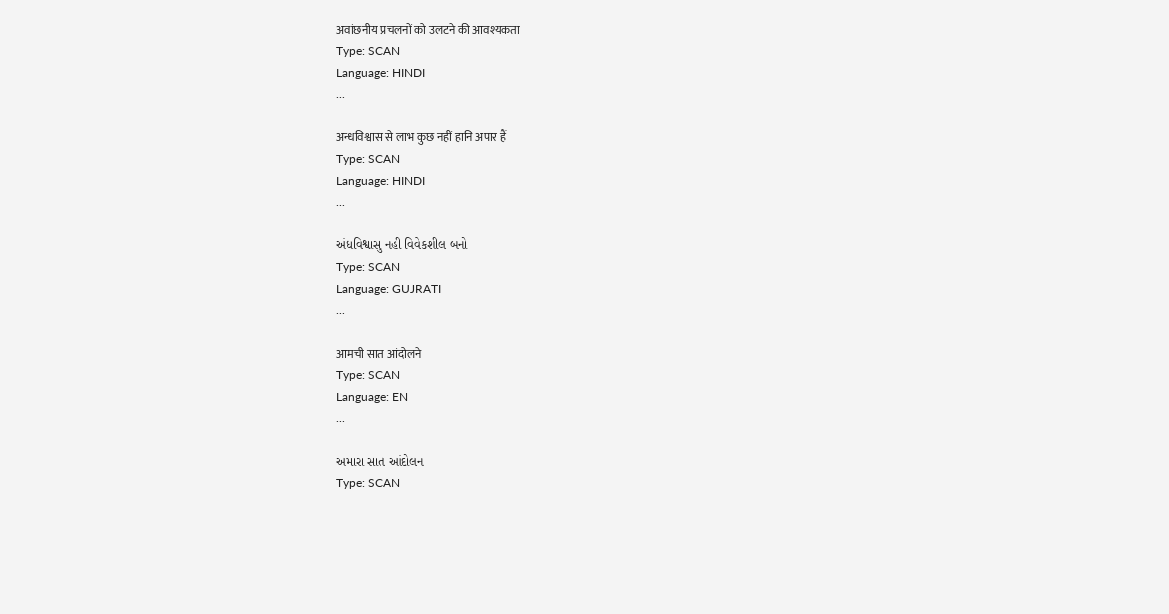अवांछनीय प्रचलनों को उलटने की आवश्यकता
Type: SCAN
Language: HINDI
...

अन्धविश्वास से लाभ कुछ नहीं हानि अपार हैं
Type: SCAN
Language: HINDI
...

અંધવિશ્વાસુ નહી વિવેકશીલ બનો
Type: SCAN
Language: GUJRATI
...

आमची सात आंदोलने
Type: SCAN
Language: EN
...

અમારા સાત આંદોલન
Type: SCAN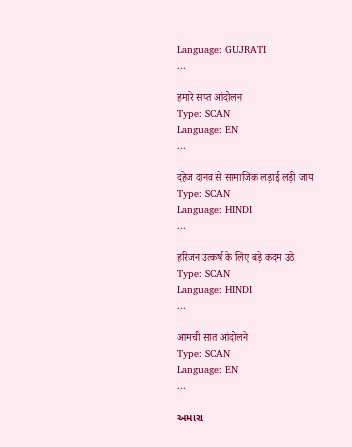Language: GUJRATI
...

हमारे सप्त आंदोलन
Type: SCAN
Language: EN
...

दहेज दानव से सामाजिक लड़ाई लड़ी जाय
Type: SCAN
Language: HINDI
...

हरिजन उत्कर्ष के लिए बड़े कदम उठे
Type: SCAN
Language: HINDI
...

आमची सात आंदोलने
Type: SCAN
Language: EN
...

અમારા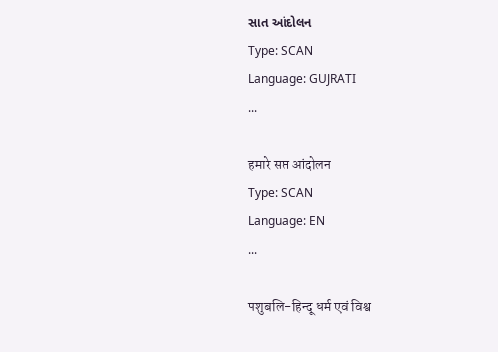સાત આંદોલન
Type: SCAN
Language: GUJRATI
...

हमारे सप्त आंदोलन
Type: SCAN
Language: EN
...

पशुबलि-हिन्दू धर्म एवं विश्व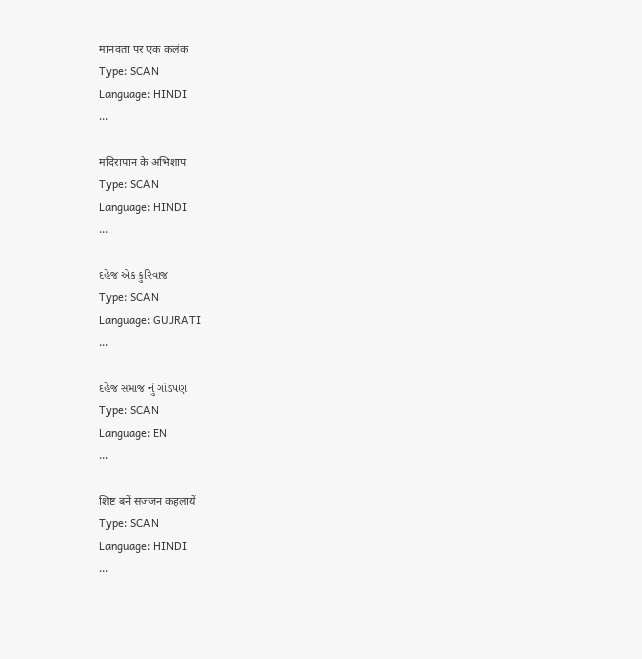मानवता पर एक कलंक
Type: SCAN
Language: HINDI
...

मदिरापान के अभिशाप
Type: SCAN
Language: HINDI
...

દહેજ એક કુરિવાજ
Type: SCAN
Language: GUJRATI
...

દહેજ સમાજ નું ગાંડપણ
Type: SCAN
Language: EN
...

शिष्ट बनें सज्जन कहलायें
Type: SCAN
Language: HINDI
...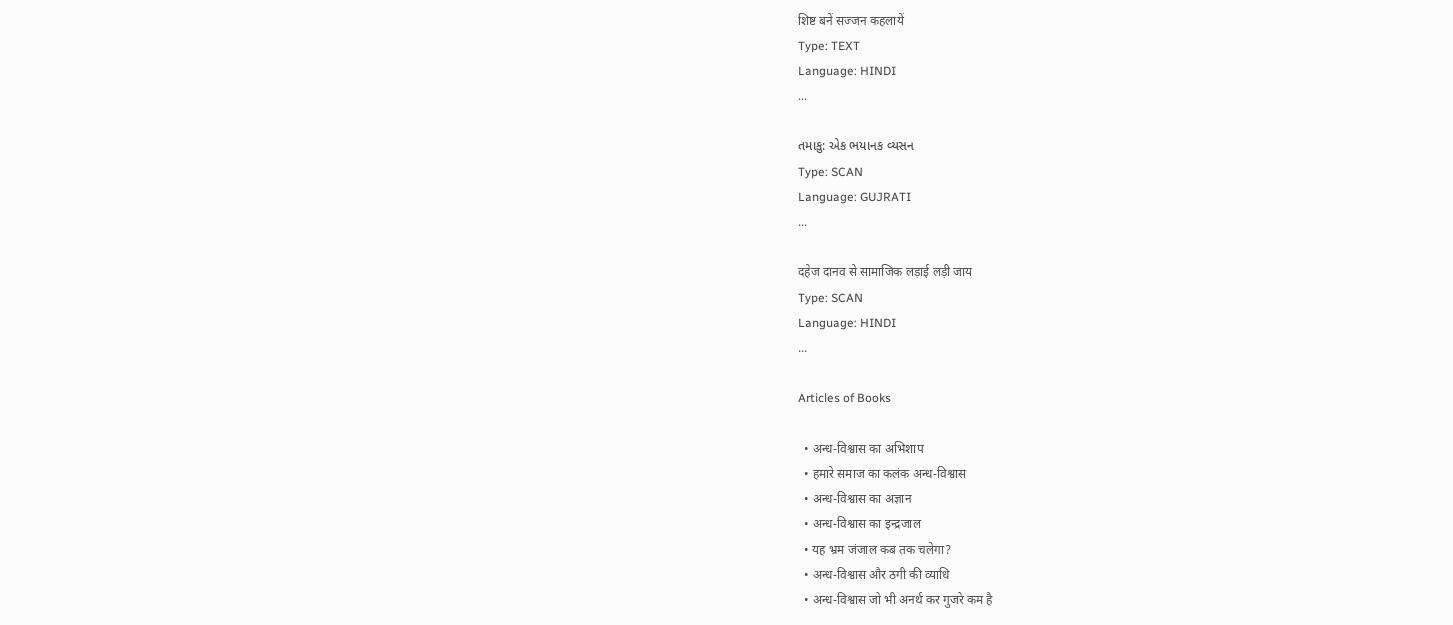शिष्ट बनें सज्जन कहलायें
Type: TEXT
Language: HINDI
...

તમાકુ: એક ભયાનક વ્યસન
Type: SCAN
Language: GUJRATI
...

दहेज दानव से सामाजिक लड़ाई लड़ी जाय
Type: SCAN
Language: HINDI
...

Articles of Books

  • अन्ध-विश्वास का अभिशाप
  • हमारे समाज का कलंक अन्ध-विश्वास
  • अन्ध-विश्वास का अज्ञान
  • अन्ध-विश्वास का इन्द्रजाल
  • यह भ्रम जंजाल कब तक चलेगा?
  • अन्ध-विश्वास और ठगी की व्याधि
  • अन्ध-विश्वास जो भी अनर्थ कर गुजरे कम है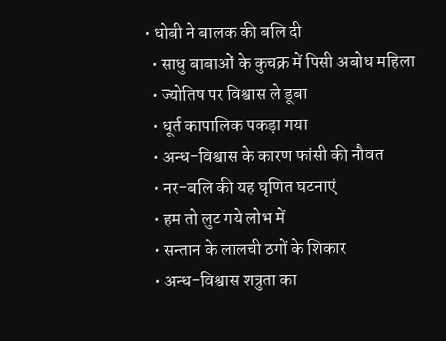• धोबी ने बालक की बलि दी
  • साधु बाबाओं के कुचक्र में पिसी अबोध महिला
  • ज्योतिष पर विश्वास ले डूबा
  • धूर्त कापालिक पकड़ा गया
  • अन्ध-विश्वास के कारण फांसी की नौवत
  • नर-बलि की यह घृणित घटनाएं
  • हम तो लुट गये लोभ में
  • सन्तान के लालची ठगों के शिकार
  • अन्ध-विश्वास शत्रुता का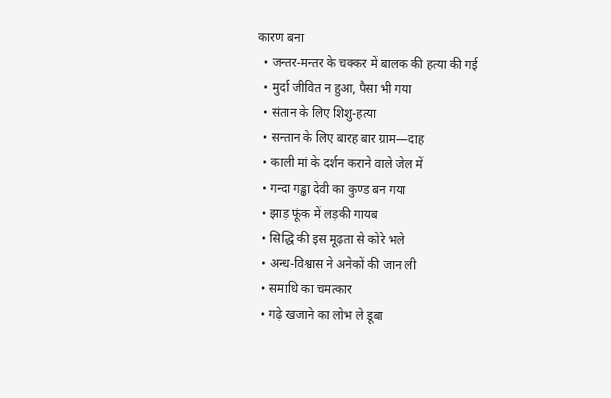कारण बना
  • जन्तर-मन्तर के चक्कर में बालक की हत्या की गई
  • मुर्दा जीवित न हुआ, पैसा भी गया
  • संतान के लिए शिशु-हत्या
  • सन्तान के लिए बारह बार ग्राम—दाह
  • काली मां के दर्शन कराने वाले जेल में
  • गन्दा गड्ढा देवी का कुण्ड बन गया
  • झाड़ फूंक में लड़की गायब
  • सिद्धि की इस मूढ़ता से कोरे भले
  • अन्ध-विश्वास ने अनेकों की जान ली
  • समाधि का चमत्कार
  • गढ़े खजाने का लोभ ले डूबा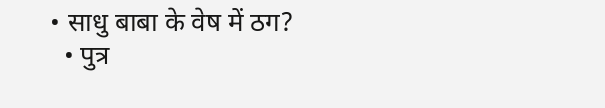• साधु बाबा के वेष में ठग?
  • पुत्र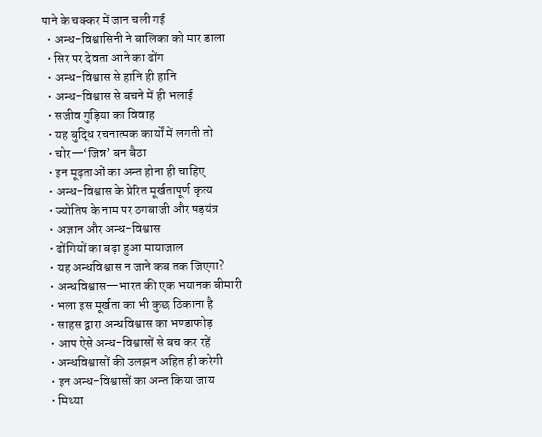पाने के चक्कर में जान चली गई
  • अन्ध-विश्वासिनी ने बालिका को मार डाला
  • सिर पर देवता आने का ढोंग
  • अन्ध-विश्वास से हानि ही हानि
  • अन्ध-विश्वास से बचने में ही भलाई
  • सजीव गुड़िया का विवाह
  • यह बुद्धि रचनात्मक कार्यों में लगती तो
  • चोर—‘जिन्न’ बन बैठा
  • इन मूढ़ताओं का अन्त होना ही चाहिए
  • अन्ध-विश्वास के प्रेरित मूर्खतापूर्ण कृत्य
  • ज्योतिष के नाम पर ठगबाजी और षड़यंत्र
  • अज्ञान और अन्ध-विश्वास
  • ढोंगियों का बढ़ा हुआ मायाजाल
  • यह अन्धविश्वास न जाने कब तक जिएगा?
  • अन्धविश्वास—भारत की एक भयानक बीमारी
  • भला इस मूर्खता का भी कुछ ठिकाना है
  • साहस द्वारा अन्धविश्वास का भण्डाफोड़
  • आप ऐसे अन्ध-विश्वासों से बच कर रहें
  • अन्धविश्वासों की उलझन अहित ही करेगी
  • इन अन्ध-विश्वासों का अन्त किया जाय
  • मिथ्या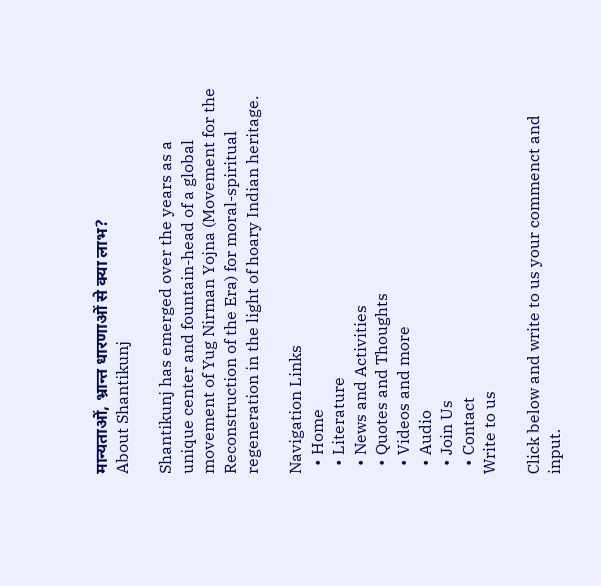मान्यताओं, भ्रान्त धारणाओं से क्या लाभ?
About Shantikunj

Shantikunj has emerged over the years as a unique center and fountain-head of a global movement of Yug Nirman Yojna (Movement for the Reconstruction of the Era) for moral-spiritual regeneration in the light of hoary Indian heritage.

Navigation Links
  • Home
  • Literature
  • News and Activities
  • Quotes and Thoughts
  • Videos and more
  • Audio
  • Join Us
  • Contact
Write to us

Click below and write to us your commenct and input.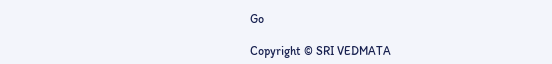Go

Copyright © SRI VEDMATA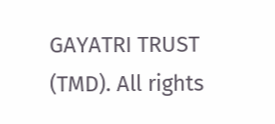GAYATRI TRUST (TMD). All rights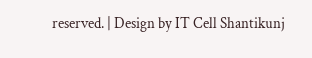reserved. | Design by IT Cell Shantikunj